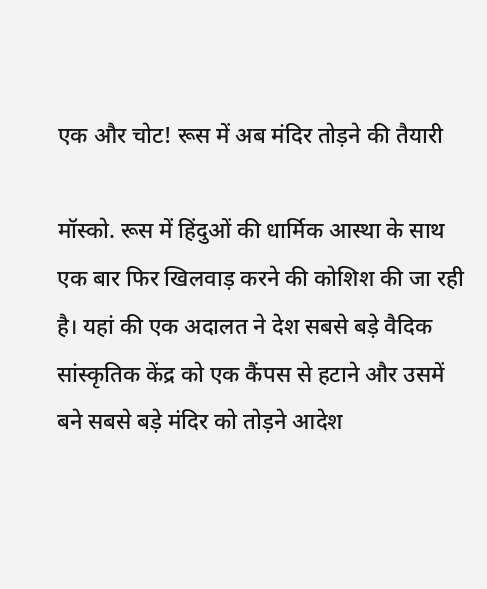एक और चोट! रूस में अब मंदिर तोड़ने की तैयारी

मॉस्को. रूस में हिंदुओं की धार्मिक आस्था के साथ एक बार फिर खिलवाड़ करने की कोशिश की जा रही है। यहां की एक अदालत ने देश सबसे बड़े वैदिक सांस्कृतिक केंद्र को एक कैंपस से हटाने और उसमें बने सबसे बड़े मंदिर को तोड़ने आदेश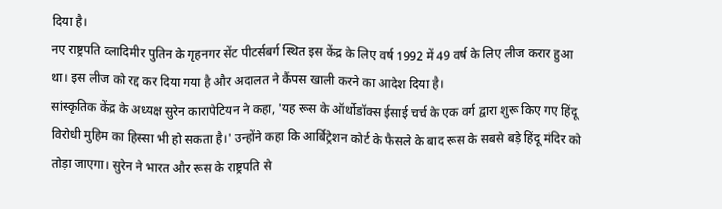दिया है।
नए राष्ट्रपति व्लादिमीर पुतिन के गृहनगर सेंट पीटर्सबर्ग स्थित इस केंद्र के लिए वर्ष 1992 में 49 वर्ष के लिए लीज करार हुआ था। इस लीज को रद्द कर दिया गया है और अदालत ने कैंपस खाली करने का आदेश दिया है।
सांस्कृतिक केंद्र के अध्यक्ष सुरेन कारापेटियन ने कहा, 'यह रूस के ऑर्थोडॉक्स ईसाई चर्च के एक वर्ग द्वारा शुरू किए गए हिंदू विरोधी मुहिम का हिस्सा भी हो सकता है।' उन्होंने कहा कि आर्बिट्रेशन कोर्ट के फैसले के बाद रूस के सबसे बड़े हिंदू मंदिर को तोड़ा जाएगा। सुरेन ने भारत और रूस के राष्ट्रपति से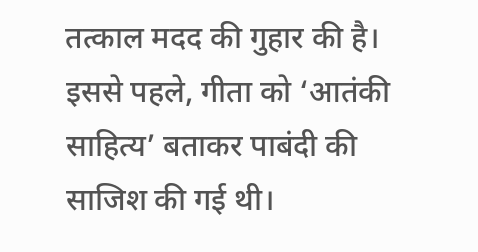तत्काल मदद की गुहार की है।
इससे पहले, गीता को ‘आतंकी साहित्य’ बताकर पाबंदी की साजिश की गई थी।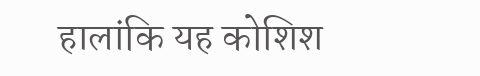हालांकि यह कोशिश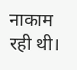नाकाम रही थी।